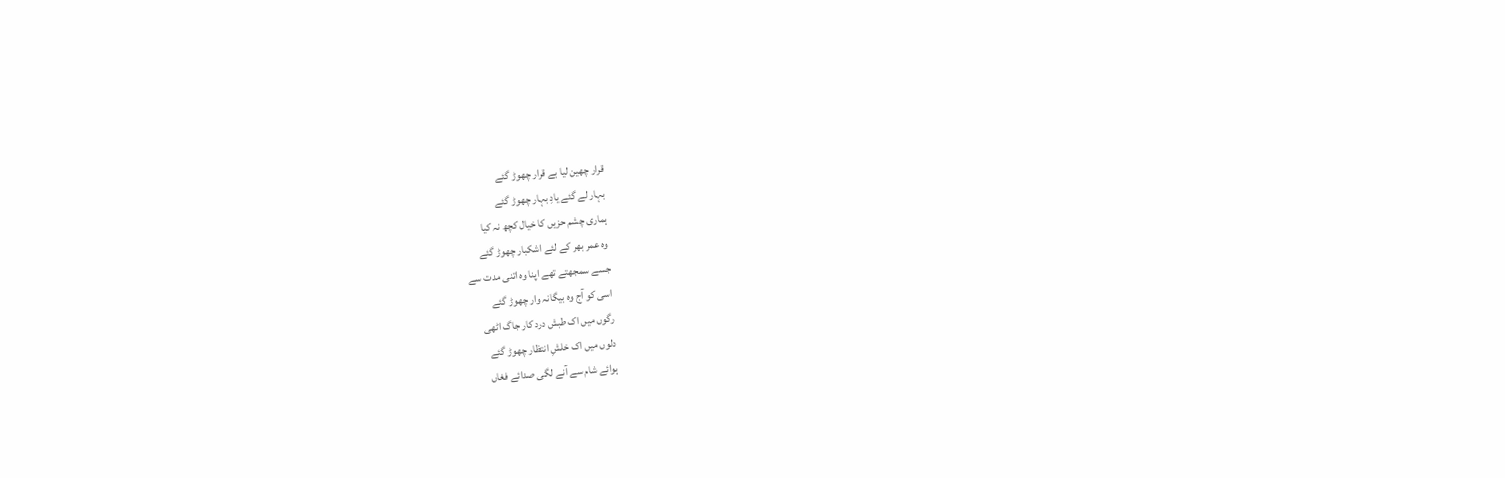قرار چھین لیا بے قرار چھوڑ گئے
بہار لے گئے یادِ بہار چھوڑ گئے
ہماری چشم حزیں کا خیال کچھ نہ کیا
وہ عمر بھر کے لئے اشکبار چھوڑ گئے
جسے سمجھتے تھے اپنا وہ اتنی مدت سے
اسی کو آج وہ بیگانہ وار چھوڑ گئے
رگوں میں اک طبش درد کار جاگ اٹھی
دلوں میں اک خلشِ انتظار چھوڑ گئے
ہوائے شام سے آنے لگی صدائے فغاں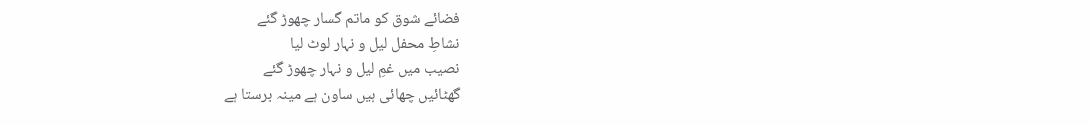فضائے شوق کو ماتم گسار چھوڑ گئے
نشاطِ محفل لیل و نہار لوٹ لیا
نصیب میں غمِ لیل و نہار چھوڑ گئے
گھٹائیں چھائی ہیں ساون ہے مینہ برستا ہے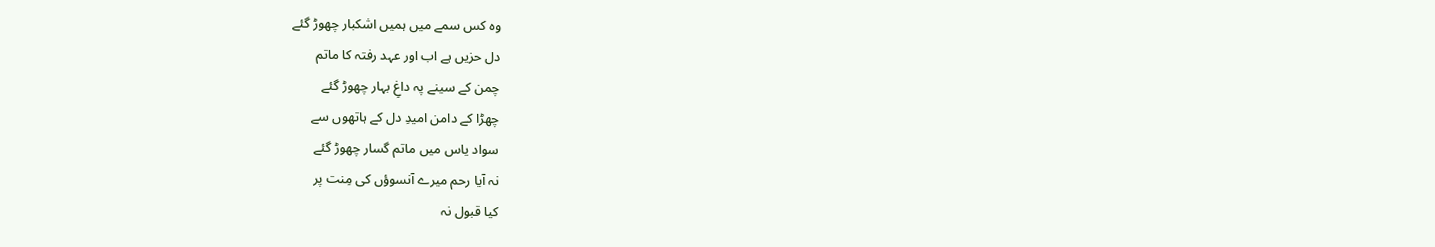وہ کس سمے میں ہمیں اشکبار چھوڑ گئے
دل حزیں ہے اب اور عہد رفتہ کا ماتم
چمن کے سینے پہ داغِ بہار چھوڑ گئے
چھڑا کے دامن امیدِ دل کے ہاتھوں سے
سواد یاس میں ماتم گسار چھوڑ گئے
نہ آیا رحم میرے آنسوؤں کی مِنت پر
کیا قبول نہ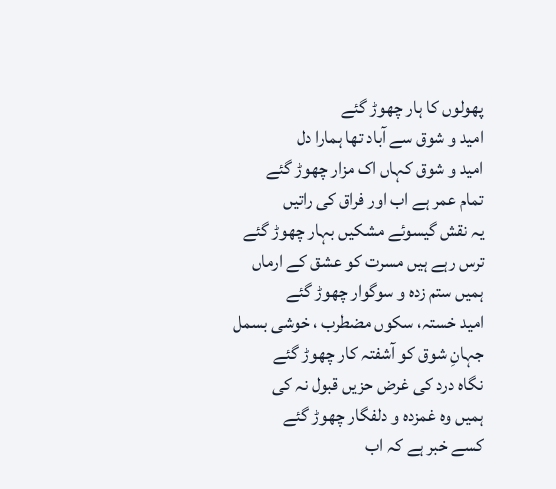پھولوں کا ہار چھوڑ گئے
امید و شوق سے آباد تھا ہمارا دل
امید و شوق کہاں اک مزار چھوڑ گئے
تمام عمر ہے اب اور فراق کی راتیں
یہ نقش گیسوئے مشکیں بہار چھوڑ گئے
ترس رہے ہیں مسرت کو عشق کے ارماں
ہمیں ستم زدہ و سوگوار چھوڑ گئے
امید خستہ، سکوں مضطرب ، خوشی بسمل
جہانِ شوق کو آشفتہ کار چھوڑ گئے
نگاہ درد کی غرض حزیں قبول نہ کی
ہمیں وہ غمزدہ و دلفگار چھوڑ گئے
کسے خبر ہے کہ اب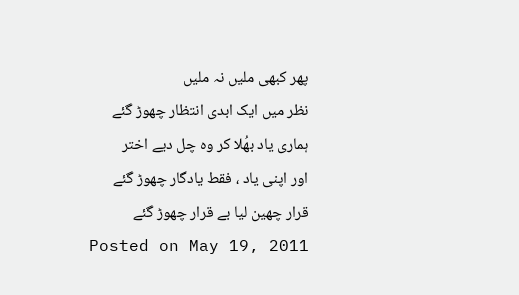پھر کبھی ملیں نہ ملیں
نظر میں ایک ابدی انتظار چھوڑ گئے
ہماری یاد بھُلا کر وہ چل دیے اختر
اور اپنی یاد ، فقط یادگار چھوڑ گئے
قرار چھین لیا بے قرار چھوڑ گئے
Posted on May 19, 2011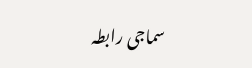سماجی رابطہ